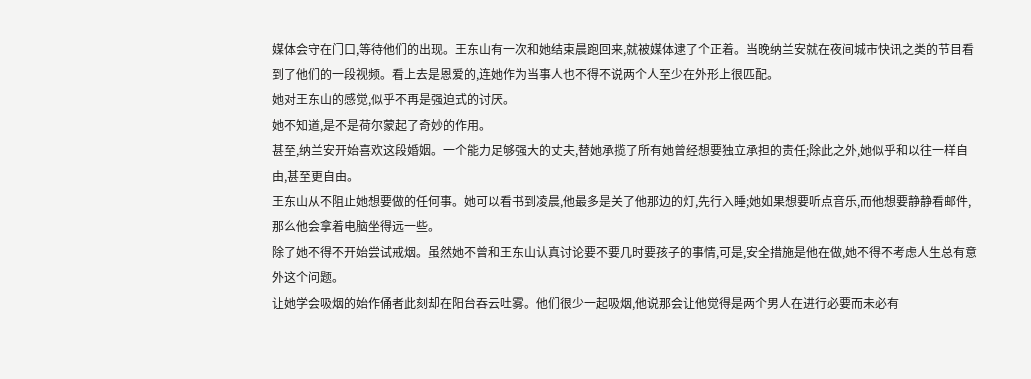媒体会守在门口,等待他们的出现。王东山有一次和她结束晨跑回来,就被媒体逮了个正着。当晚纳兰安就在夜间城市快讯之类的节目看到了他们的一段视频。看上去是恩爱的,连她作为当事人也不得不说两个人至少在外形上很匹配。
她对王东山的感觉,似乎不再是强迫式的讨厌。
她不知道,是不是荷尔蒙起了奇妙的作用。
甚至,纳兰安开始喜欢这段婚姻。一个能力足够强大的丈夫,替她承揽了所有她曾经想要独立承担的责任;除此之外,她似乎和以往一样自由,甚至更自由。
王东山从不阻止她想要做的任何事。她可以看书到凌晨,他最多是关了他那边的灯,先行入睡;她如果想要听点音乐,而他想要静静看邮件,那么他会拿着电脑坐得远一些。
除了她不得不开始尝试戒烟。虽然她不曾和王东山认真讨论要不要几时要孩子的事情,可是,安全措施是他在做,她不得不考虑人生总有意外这个问题。
让她学会吸烟的始作俑者此刻却在阳台吞云吐雾。他们很少一起吸烟,他说那会让他觉得是两个男人在进行必要而未必有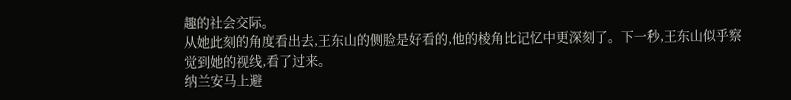趣的社会交际。
从她此刻的角度看出去,王东山的侧脸是好看的,他的棱角比记忆中更深刻了。下一秒,王东山似乎察觉到她的视线,看了过来。
纳兰安马上避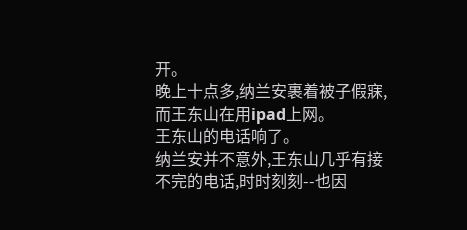开。
晚上十点多,纳兰安裹着被子假寐,而王东山在用ipad上网。
王东山的电话响了。
纳兰安并不意外,王东山几乎有接不完的电话,时时刻刻--也因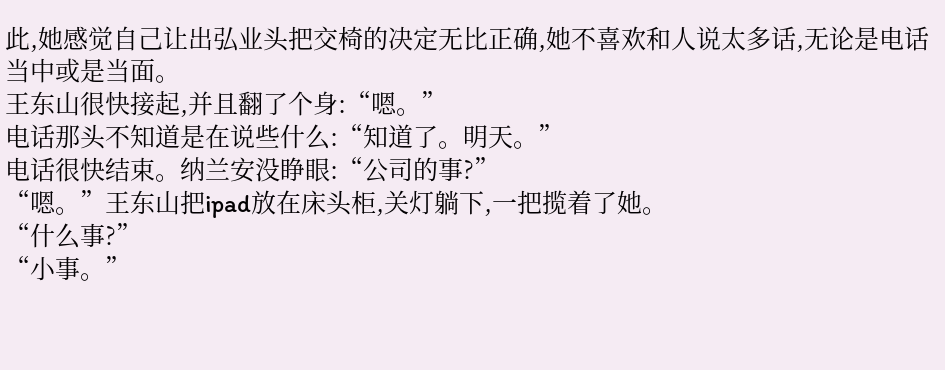此,她感觉自己让出弘业头把交椅的决定无比正确,她不喜欢和人说太多话,无论是电话当中或是当面。
王东山很快接起,并且翻了个身:“嗯。”
电话那头不知道是在说些什么:“知道了。明天。”
电话很快结束。纳兰安没睁眼:“公司的事?”
“嗯。”王东山把ipad放在床头柜,关灯躺下,一把揽着了她。
“什么事?”
“小事。”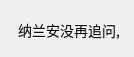纳兰安没再追问,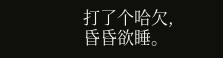打了个哈欠,昏昏欲睡。